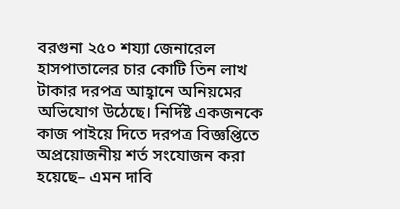বরগুনা ২৫০ শয্যা জেনারেল হাসপাতালের চার কোটি তিন লাখ টাকার দরপত্র আহ্বানে অনিয়মের অভিযোগ উঠেছে। নির্দিষ্ট একজনকে কাজ পাইয়ে দিতে দরপত্র বিজ্ঞপ্তিতে অপ্রয়োজনীয় শর্ত সংযোজন করা হয়েছে– এমন দাবি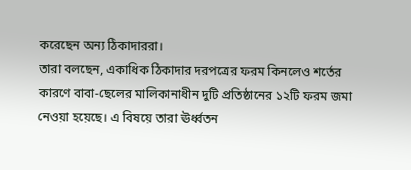করেছেন অন্য ঠিকাদাররা।
তারা বলছেন, একাধিক ঠিকাদার দরপত্রের ফরম কিনলেও শর্তের কারণে বাবা-ছেলের মালিকানাধীন দুটি প্রতিষ্ঠানের ১২টি ফরম জমা নেওয়া হয়েছে। এ বিষয়ে তারা ঊর্ধ্বতন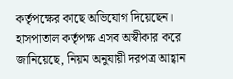কর্তৃপক্ষের কাছে অভিযোগ দিয়েছেন। হাসপাতাল কর্তৃপক্ষ এসব অস্বীকার করে জানিয়েছে, নিয়ম অনুযায়ী দরপত্র আহ্বান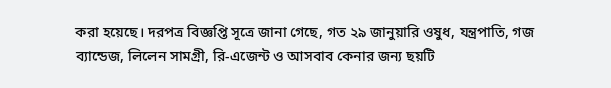করা হয়েছে। দরপত্র বিজ্ঞপ্তি সূত্রে জানা গেছে, গত ২৯ জানুয়ারি ওষুধ, যন্ত্রপাতি, গজ ব্যান্ডেজ, লিলেন সামগ্রী, রি-এজেন্ট ও আসবাব কেনার জন্য ছয়টি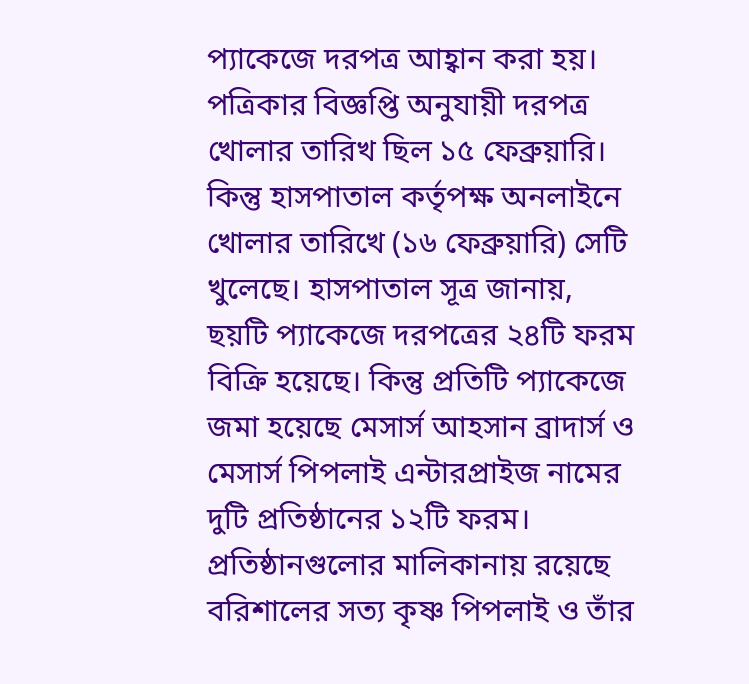প্যাকেজে দরপত্র আহ্বান করা হয়।
পত্রিকার বিজ্ঞপ্তি অনুযায়ী দরপত্র খোলার তারিখ ছিল ১৫ ফেব্রুয়ারি। কিন্তু হাসপাতাল কর্তৃপক্ষ অনলাইনে খোলার তারিখে (১৬ ফেব্রুয়ারি) সেটি খুলেছে। হাসপাতাল সূত্র জানায়, ছয়টি প্যাকেজে দরপত্রের ২৪টি ফরম বিক্রি হয়েছে। কিন্তু প্রতিটি প্যাকেজে জমা হয়েছে মেসার্স আহসান ব্রাদার্স ও মেসার্স পিপলাই এন্টারপ্রাইজ নামের দুটি প্রতিষ্ঠানের ১২টি ফরম।
প্রতিষ্ঠানগুলোর মালিকানায় রয়েছে বরিশালের সত্য কৃষ্ণ পিপলাই ও তাঁর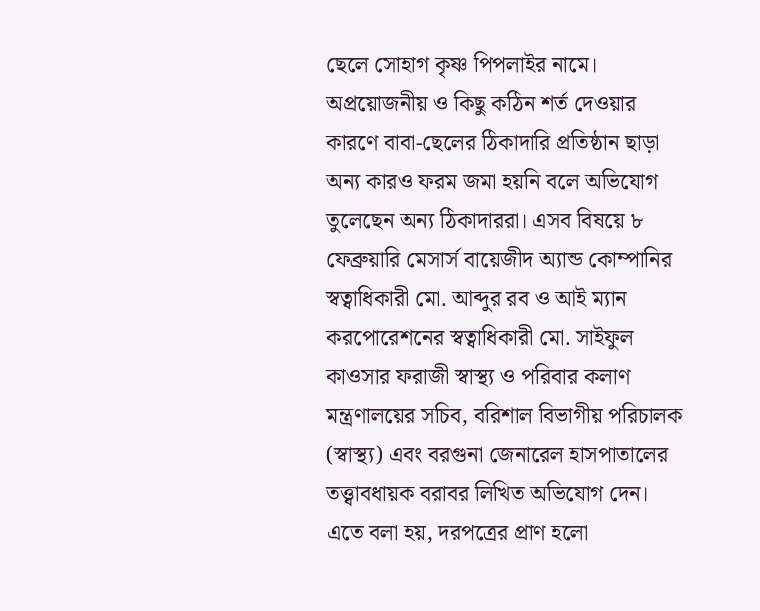ছেলে সোহাগ কৃষ্ণ পিপলাইর নামে। অপ্রয়োজনীয় ও কিছু কঠিন শর্ত দেওয়ার কারণে বাবা-ছেলের ঠিকাদারি প্রতিষ্ঠান ছাড়া অন্য কারও ফরম জমা হয়নি বলে অভিযোগ তুলেছেন অন্য ঠিকাদাররা। এসব বিষয়ে ৮ ফেব্রুয়ারি মেসার্স বায়েজীদ অ্যান্ড কোম্পানির স্বত্বাধিকারী মো. আব্দুর রব ও আই ম্যান করপোরেশনের স্বত্বাধিকারী মো. সাইফুল কাওসার ফরাজী স্বাস্থ্য ও পরিবার কলাণ মন্ত্রণালয়ের সচিব, বরিশাল বিভাগীয় পরিচালক (স্বাস্থ্য) এবং বরগুনা জেনারেল হাসপাতালের তত্ত্বাবধায়ক বরাবর লিখিত অভিযোগ দেন। এতে বলা হয়, দরপত্রের প্রাণ হলো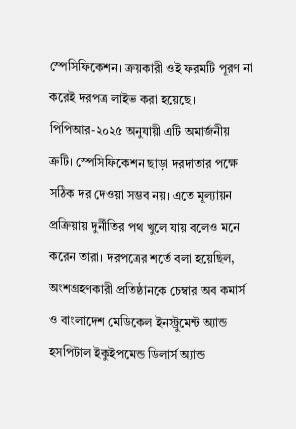স্পেসিফিকেশন। ক্রয়কারী ওই ফরমটি পূরণ না করেই দরপত্র লাইভ করা হয়েছে।
পিপিআর-২০২৫ অনুযায়ী এটি অমার্জনীয় ত্রুটি। স্পেসিফিকেশন ছাড়া দরদাতার পক্ষে সঠিক দর দেওয়া সম্ভব নয়। এতে মূল্যায়ন প্রক্রিয়ায় দুর্নীতির পথ খুলে যায় বলেও মনে করেন তারা। দরপত্রের শর্তে বলা হয়েছিল, অংশগ্রহণকারী প্রতিষ্ঠানকে চেম্বার অব কমার্স ও বাংলাদেশ মেডিকেল ইনস্ট্রুমেন্ট অ্যান্ড হসপিটাল ইকুইপমেন্ড ডিলার্স অ্যান্ড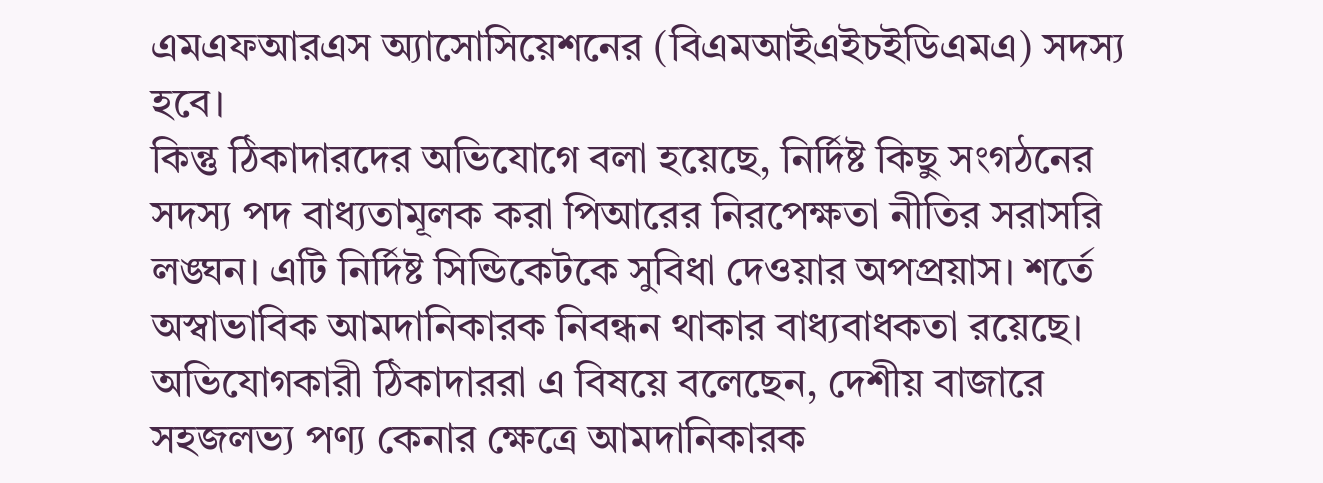এমএফআরএস অ্যাসোসিয়েশনের (বিএমআইএইচইডিএমএ) সদস্য হবে।
কিন্তু ঠিকাদারদের অভিযোগে বলা হয়েছে, নির্দিষ্ট কিছু সংগঠনের সদস্য পদ বাধ্যতামূলক করা পিআরের নিরপেক্ষতা নীতির সরাসরি লঙ্ঘন। এটি নির্দিষ্ট সিন্ডিকেটকে সুবিধা দেওয়ার অপপ্রয়াস। শর্তে অস্বাভাবিক আমদানিকারক নিবন্ধন থাকার বাধ্যবাধকতা রয়েছে। অভিযোগকারী ঠিকাদাররা এ বিষয়ে বলেছেন, দেশীয় বাজারে সহজলভ্য পণ্য কেনার ক্ষেত্রে আমদানিকারক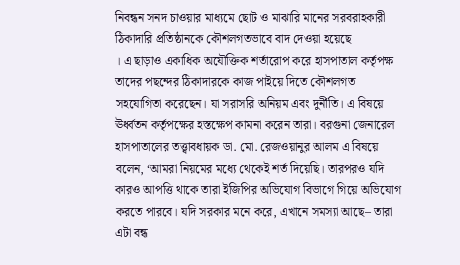নিবন্ধন সনদ চাওয়ার মাধ্যমে ছোট ও মাঝারি মানের সরবরাহকারী ঠিকাদারি প্রতিষ্ঠানকে কৌশলগতভাবে বাদ দেওয়া হয়েছে
। এ ছাড়াও একাধিক অযৌক্তিক শর্তারোপ করে হাসপাতাল কর্তৃপক্ষ তাদের পছন্দের ঠিকাদারকে কাজ পাইয়ে দিতে কৌশলগত সহযোগিতা করেছেন। যা সরাসরি অনিয়ম এবং দুর্নীতি। এ বিষয়ে ঊর্ধ্বতন কর্তৃপক্ষের হস্তক্ষেপ কামনা করেন তারা। বরগুনা জেনারেল হাসপাতালের তত্ত্বাবধায়ক ডা. মো. রেজওয়ানুর আলম এ বিষয়ে বলেন, ‘আমরা নিয়মের মধ্যে থেকেই শর্ত দিয়েছি। তারপরও যদি কারও আপত্তি থাকে তারা ইজিপির অভিযোগ বিভাগে গিয়ে অভিযোগ করতে পারবে। যদি সরকার মনে করে, এখানে সমস্যা আছে– তারা এটা বন্ধ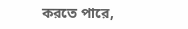করতে পারে,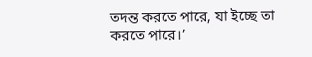তদন্ত করতে পারে, যা ইচ্ছে তা করতে পারে।’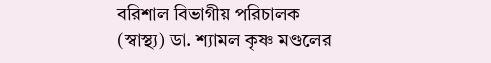বরিশাল বিভাগীয় পরিচালক (স্বাস্থ্য) ডা. শ্যামল কৃষ্ণ মণ্ডলের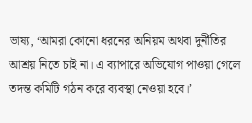ভাষ্য, ‘আমরা কোনো ধরনের অনিয়ম অথবা দুর্নীতির আশ্রয় নিতে চাই না। এ ব্যাপারে অভিযোগ পাওয়া গেলে তদন্ত কমিটি গঠন করে ব্যবস্থা নেওয়া হবে।’